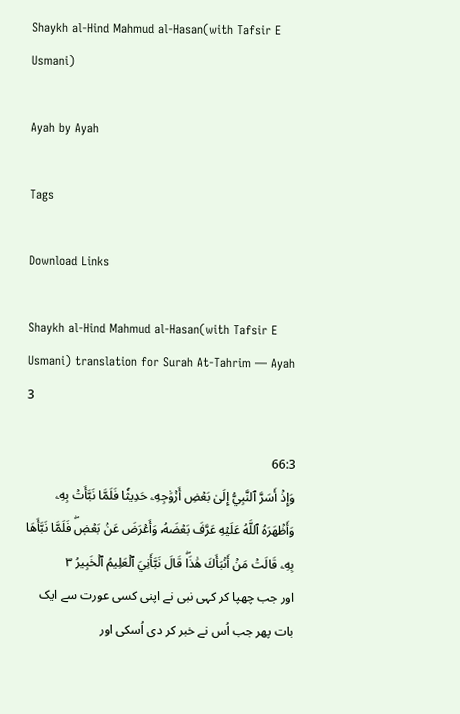Shaykh al-Hind Mahmud al-Hasan(with Tafsir E Usmani)

Ayah by Ayah

Tags

Download Links

Shaykh al-Hind Mahmud al-Hasan(with Tafsir E Usmani) translation for Surah At-Tahrim — Ayah 3

66:3
وَإِذۡ أَسَرَّ ٱلنَّبِيُّ إِلَىٰ بَعۡضِ أَزۡوَٰجِهِۦ حَدِيثٗا فَلَمَّا نَبَّأَتۡ بِهِۦ وَأَظۡهَرَهُ ٱللَّهُ عَلَيۡهِ عَرَّفَ بَعۡضَهُۥ وَأَعۡرَضَ عَنۢ بَعۡضٖۖ فَلَمَّا نَبَّأَهَا بِهِۦ قَالَتۡ مَنۡ أَنۢبَأَكَ هَٰذَاۖ قَالَ نَبَّأَنِيَ ٱلۡعَلِيمُ ٱلۡخَبِيرُ ٣
اور جب چھپا کر کہی نبی نے اپنی کسی عورت سے ایک بات پھر جب اُس نے خبر کر دی اُسکی اور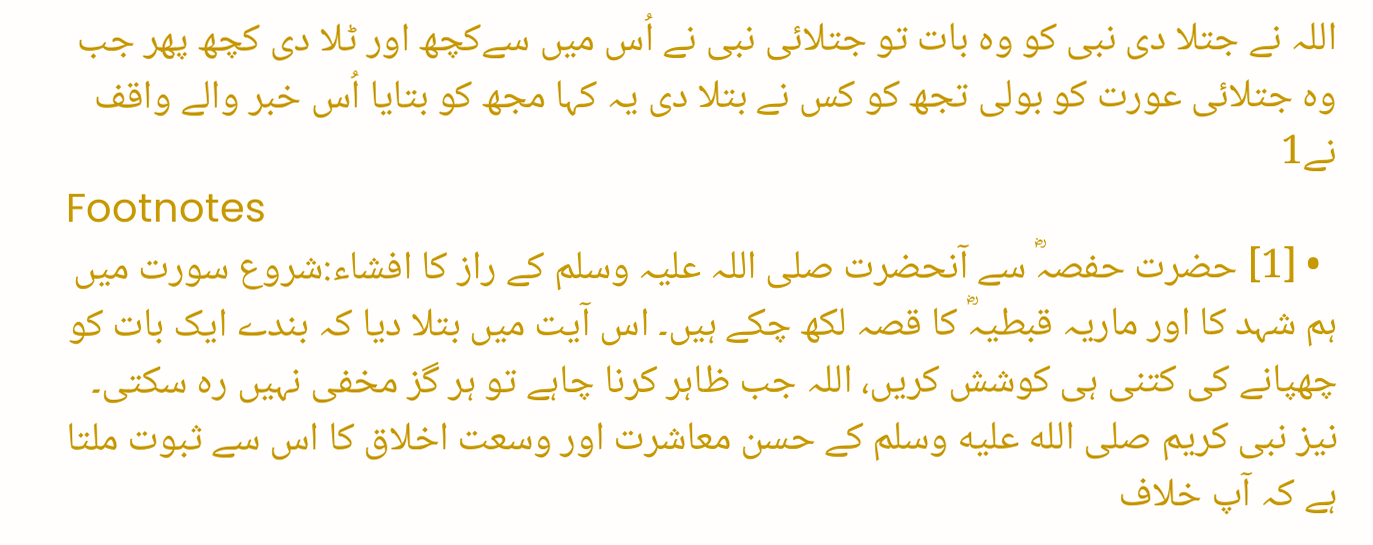اللہ نے جتلا دی نبی کو وہ بات تو جتلائی نبی نے اُس میں سےکچھ اور ٹلا دی کچھ پھر جب وہ جتلائی عورت کو بولی تجھ کو کس نے بتلا دی یہ کہا مجھ کو بتایا اُس خبر والے واقف نے1
Footnotes
  • [1] حضرت حفصہؓ سے آنحضرت صلی اللہ علیہ وسلم کے راز کا افشاء:شروع سورت میں ہم شہد کا اور ماریہ قبطیہؓ کا قصہ لکھ چکے ہیں۔ اس آیت میں بتلا دیا کہ بندے ایک بات کو چھپانے کی کتنی ہی کوشش کریں، اللہ جب ظاہر کرنا چاہے تو ہر گز مخفی نہیں رہ سکتی۔ نیز نبی کریم صلى الله عليه وسلم کے حسن معاشرت اور وسعت اخلاق کا اس سے ثبوت ملتا ہے کہ آپ خلاف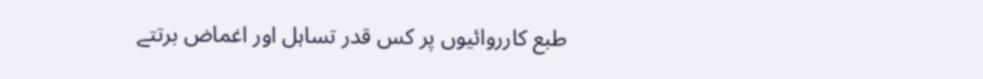طبع کارروائیوں پر کس قدر تساہل اور اغماض برتتے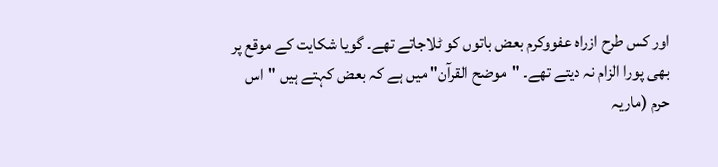اور کس طرح ازراہ عفووکرم بعض باتوں کو ٹلاجاتے تھے۔ گویا شکایت کے موقع پر بھی پورا الزام نہ دیتے تھے۔ "موضح القرآن" میں ہے کہ بعض کہتے ہیں "اس حرم (ماریہ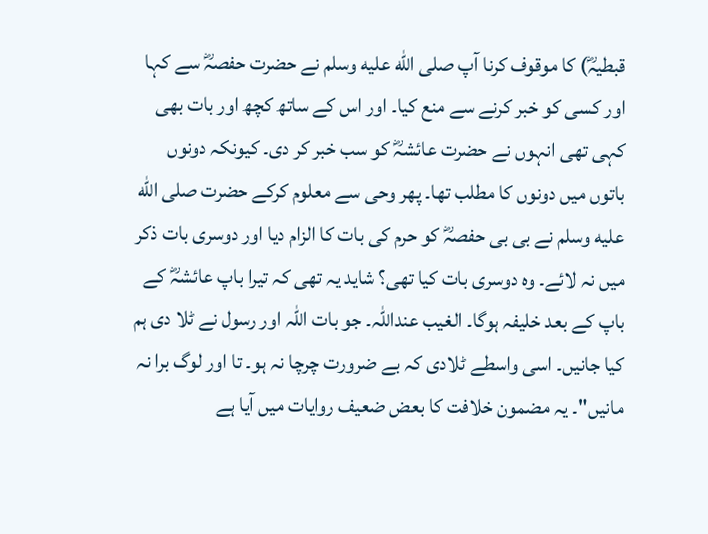قبطیہؓ) کا موقوف کرنا آپ صلى الله عليه وسلم نے حضرت حفصہؓ سے کہا اور کسی کو خبر کرنے سے منع کیا۔ اور اس کے ساتھ کچھ اور بات بھی کہی تھی انہوں نے حضرت عائشہؓ کو سب خبر کر دی۔ کیونکہ دونوں باتوں میں دونوں کا مطلب تھا۔ پھر وحی سے معلوم کرکے حضرت صلى الله عليه وسلم نے بی بی حفصہؓ کو حرم کی بات کا الزام دیا اور دوسری بات ذکر میں نہ لائے۔ وہ دوسری بات کیا تھی؟ شاید یہ تھی کہ تیرا باپ عائشہؓ کے باپ کے بعد خلیفہ ہوگا۔ الغیب عنداللہ۔ جو بات اللہ اور رسول نے ٹلا دی ہم کیا جانیں۔ اسی واسطے ٹلادی کہ بے ضرورت چرچا نہ ہو۔ تا اور لوگ برا نہ مانیں"۔ یہ مضمون خلافت کا بعض ضعیف روایات میں آیا ہے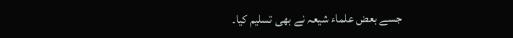جسے بعض علماء شیعہ نے بھی تسلیم کیا۔